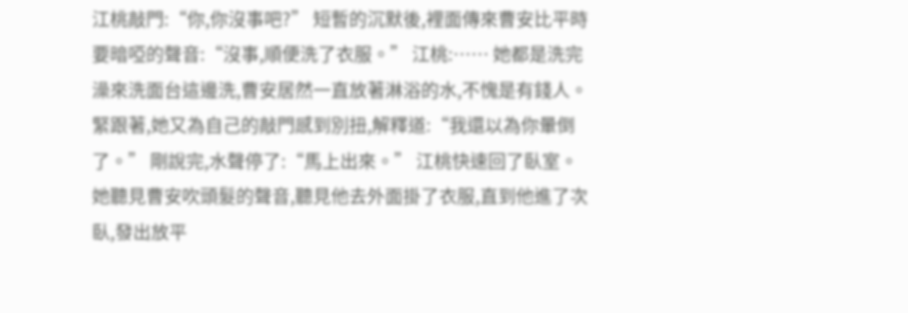江桃敲門:“你,你沒事吧?” 短暫的沉默後,裡面傳來曹安比平時要暗啞的聲音:“沒事,順便洗了衣服。” 江桃:…… 她都是洗完澡來洗面台這邊洗,曹安居然一直放著淋浴的水,不愧是有錢人。 緊跟著,她又為自己的敲門感到別扭,解釋道:“我還以為你暈倒了。” 剛說完,水聲停了:“馬上出來。” 江桃快速回了臥室。 她聽見曹安吹頭髮的聲音,聽見他去外面掛了衣服,直到他進了次臥,發出放平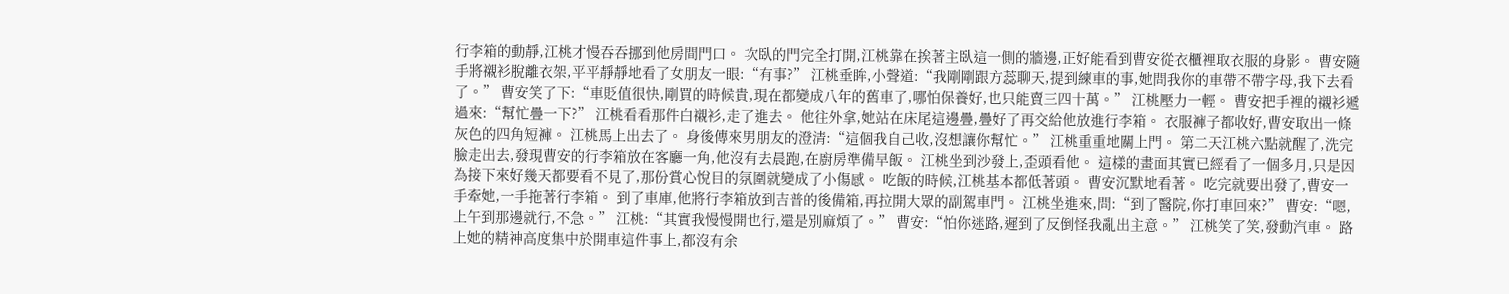行李箱的動靜,江桃才慢吞吞挪到他房間門口。 次臥的門完全打開,江桃靠在挨著主臥這一側的牆邊,正好能看到曹安從衣櫃裡取衣服的身影。 曹安隨手將襯衫脫離衣架,平平靜靜地看了女朋友一眼:“有事?” 江桃垂眸,小聲道:“我剛剛跟方蕊聊天,提到練車的事,她問我你的車帶不帶字母,我下去看了。” 曹安笑了下:“車貶值很快,剛買的時候貴,現在都變成八年的舊車了,哪怕保養好,也只能賣三四十萬。” 江桃壓力一輕。 曹安把手裡的襯衫遞過來:“幫忙疊一下?” 江桃看看那件白襯衫,走了進去。 他往外拿,她站在床尾這邊疊,疊好了再交給他放進行李箱。 衣服褲子都收好,曹安取出一條灰色的四角短褲。 江桃馬上出去了。 身後傳來男朋友的澄清:“這個我自己收,沒想讓你幫忙。” 江桃重重地關上門。 第二天江桃六點就醒了,洗完臉走出去,發現曹安的行李箱放在客廳一角,他沒有去晨跑,在廚房準備早飯。 江桃坐到沙發上,歪頭看他。 這樣的畫面其實已經看了一個多月,只是因為接下來好幾天都要看不見了,那份賞心悅目的氛圍就變成了小傷感。 吃飯的時候,江桃基本都低著頭。 曹安沉默地看著。 吃完就要出發了,曹安一手牽她,一手拖著行李箱。 到了車庫,他將行李箱放到吉普的後備箱,再拉開大眾的副駕車門。 江桃坐進來,問:“到了醫院,你打車回來?” 曹安:“嗯,上午到那邊就行,不急。” 江桃:“其實我慢慢開也行,還是別麻煩了。” 曹安:“怕你迷路,遲到了反倒怪我亂出主意。” 江桃笑了笑,發動汽車。 路上她的精神高度集中於開車這件事上,都沒有余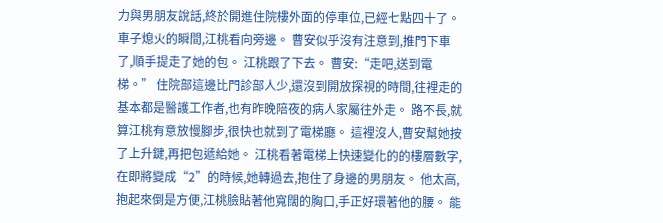力與男朋友說話,終於開進住院樓外面的停車位,已經七點四十了。 車子熄火的瞬間,江桃看向旁邊。 曹安似乎沒有注意到,推門下車了,順手提走了她的包。 江桃跟了下去。 曹安:“走吧,送到電梯。” 住院部這邊比門診部人少,還沒到開放探視的時間,往裡走的基本都是醫護工作者,也有昨晚陪夜的病人家屬往外走。 路不長,就算江桃有意放慢腳步,很快也就到了電梯廳。 這裡沒人,曹安幫她按了上升鍵,再把包遞給她。 江桃看著電梯上快速變化的的樓層數字,在即將變成“2”的時候,她轉過去,抱住了身邊的男朋友。 他太高,抱起來倒是方便,江桃臉貼著他寬闊的胸口,手正好環著他的腰。 能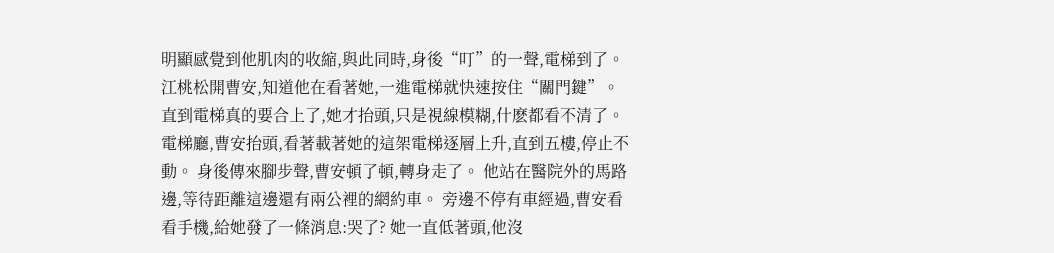明顯感覺到他肌肉的收縮,與此同時,身後“叮”的一聲,電梯到了。 江桃松開曹安,知道他在看著她,一進電梯就快速按住“關門鍵”。 直到電梯真的要合上了,她才抬頭,只是視線模糊,什麽都看不清了。 電梯廳,曹安抬頭,看著載著她的這架電梯逐層上升,直到五樓,停止不動。 身後傳來腳步聲,曹安頓了頓,轉身走了。 他站在醫院外的馬路邊,等待距離這邊還有兩公裡的網約車。 旁邊不停有車經過,曹安看看手機,給她發了一條消息:哭了? 她一直低著頭,他沒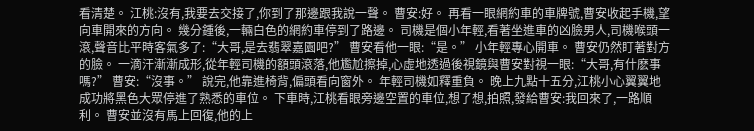看清楚。 江桃:沒有,我要去交接了,你到了那邊跟我說一聲。 曹安:好。 再看一眼網約車的車牌號,曹安收起手機,望向車開來的方向。 幾分鍾後,一輛白色的網約車停到了路邊。 司機是個小年輕,看著坐進車的凶臉男人,司機喉頭一滾,聲音比平時客氣多了:“大哥,是去翡翠嘉園吧?” 曹安看他一眼:“是。” 小年輕專心開車。 曹安仍然盯著對方的臉。 一滴汗漸漸成形,從年輕司機的額頭滾落,他尷尬擦掉,心虛地透過後視鏡與曹安對視一眼:“大哥,有什麽事嗎?” 曹安:“沒事。” 說完,他靠進椅背,偏頭看向窗外。 年輕司機如釋重負。 晚上九點十五分,江桃小心翼翼地成功將黑色大眾停進了熟悉的車位。 下車時,江桃看眼旁邊空置的車位,想了想,拍照,發給曹安:我回來了,一路順利。 曹安並沒有馬上回復,他的上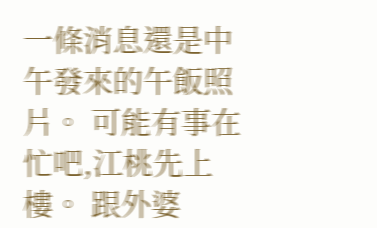一條消息還是中午發來的午飯照片。 可能有事在忙吧,江桃先上樓。 跟外婆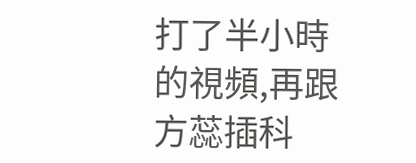打了半小時的視頻,再跟方蕊插科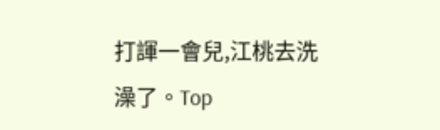打諢一會兒,江桃去洗澡了。Top